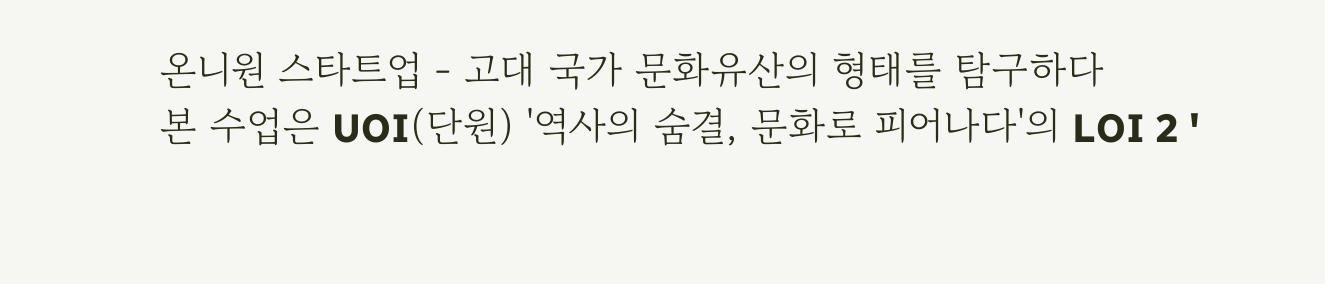온니원 스타트업 - 고대 국가 문화유산의 형태를 탐구하다
본 수업은 UOI(단원) '역사의 숨결, 문화로 피어나다'의 LOI 2 '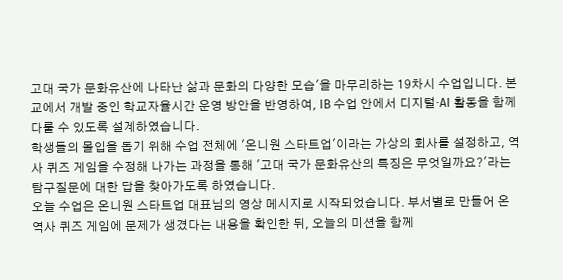고대 국가 문화유산에 나타난 삶과 문화의 다양한 모습'을 마무리하는 19차시 수업입니다. 본교에서 개발 중인 학교자율시간 운영 방안을 반영하여, IB 수업 안에서 디지털·AI 활동을 함께 다룰 수 있도록 설계하였습니다.
학생들의 몰입을 돕기 위해 수업 전체에 '온니원 스타트업'이라는 가상의 회사를 설정하고, 역사 퀴즈 게임을 수정해 나가는 과정을 통해 '고대 국가 문화유산의 특징은 무엇일까요?'라는 탐구질문에 대한 답을 찾아가도록 하였습니다.
오늘 수업은 온니원 스타트업 대표님의 영상 메시지로 시작되었습니다. 부서별로 만들어 온 역사 퀴즈 게임에 문제가 생겼다는 내용을 확인한 뒤, 오늘의 미션을 함께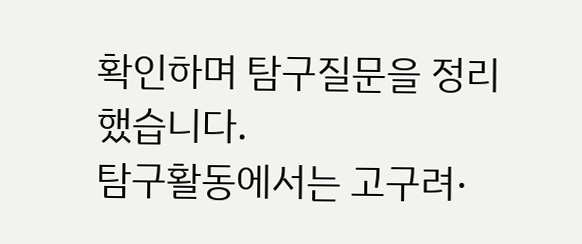확인하며 탐구질문을 정리했습니다.
탐구활동에서는 고구려·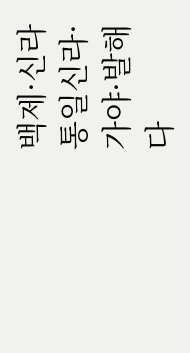백제·신라통일신라·가야·발해 다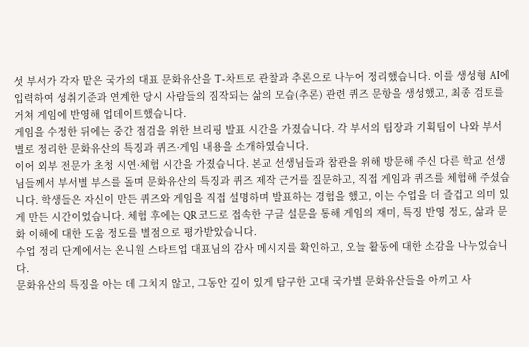섯 부서가 각자 맡은 국가의 대표 문화유산을 T-차트로 관찰과 추론으로 나누어 정리했습니다. 이를 생성형 AI에 입력하여 성취기준과 연계한 당시 사람들의 짐작되는 삶의 모습(추론) 관련 퀴즈 문항을 생성했고, 최종 검토를 거쳐 게임에 반영해 업데이트했습니다.
게임을 수정한 뒤에는 중간 점검을 위한 브리핑 발표 시간을 가졌습니다. 각 부서의 팀장과 기획팀이 나와 부서별로 정리한 문화유산의 특징과 퀴즈·게임 내용을 소개하였습니다.
이어 외부 전문가 초청 시연·체험 시간을 가졌습니다. 본교 선생님들과 참관을 위해 방문해 주신 다른 학교 선생님들께서 부서별 부스를 돌며 문화유산의 특징과 퀴즈 제작 근거를 질문하고, 직접 게임과 퀴즈를 체험해 주셨습니다. 학생들은 자신이 만든 퀴즈와 게임을 직접 설명하며 발표하는 경험을 했고, 이는 수업을 더 즐겁고 의미 있게 만든 시간이었습니다. 체험 후에는 QR 코드로 접속한 구글 설문을 통해 게임의 재미, 특징 반영 정도, 삶과 문화 이해에 대한 도움 정도를 별점으로 평가받았습니다.
수업 정리 단계에서는 온니원 스타트업 대표님의 감사 메시지를 확인하고, 오늘 활동에 대한 소감을 나누었습니다.
문화유산의 특징을 아는 데 그치지 않고, 그동안 깊이 있게 탐구한 고대 국가별 문화유산들을 아끼고 사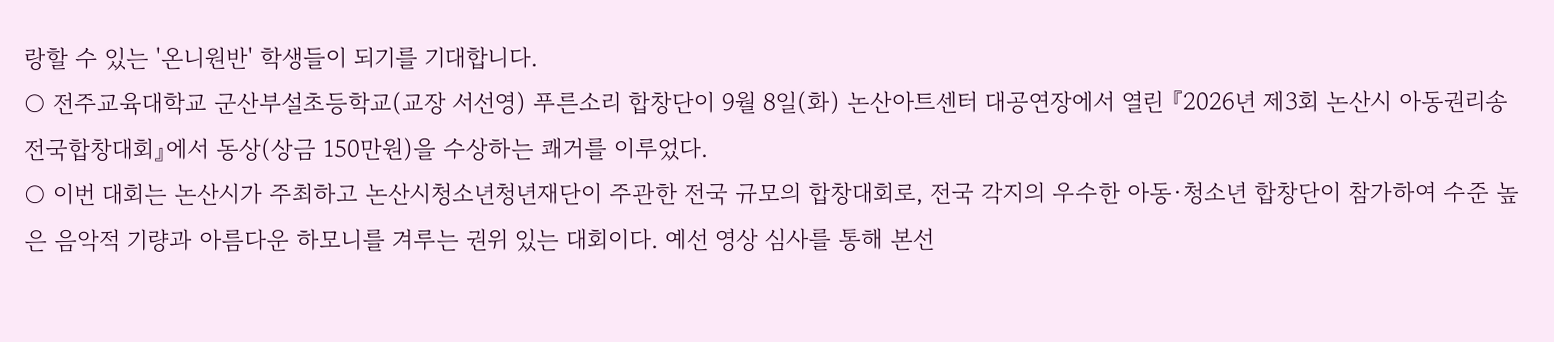랑할 수 있는 '온니원반' 학생들이 되기를 기대합니다.
○ 전주교육대학교 군산부설초등학교(교장 서선영) 푸른소리 합창단이 9월 8일(화) 논산아트센터 대공연장에서 열린 『2026년 제3회 논산시 아동권리송 전국합창대회』에서 동상(상금 150만원)을 수상하는 쾌거를 이루었다.
○ 이번 대회는 논산시가 주최하고 논산시청소년청년재단이 주관한 전국 규모의 합창대회로, 전국 각지의 우수한 아동·청소년 합창단이 참가하여 수준 높은 음악적 기량과 아름다운 하모니를 겨루는 권위 있는 대회이다. 예선 영상 심사를 통해 본선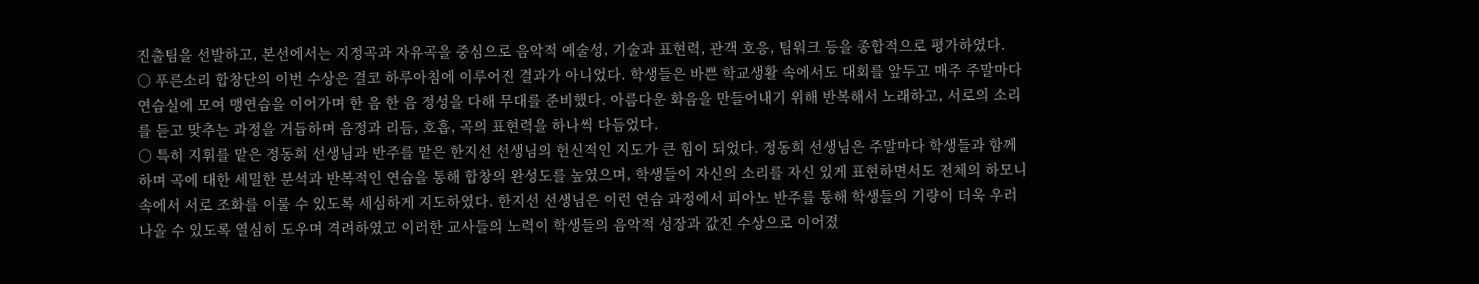진출팀을 선발하고, 본선에서는 지정곡과 자유곡을 중심으로 음악적 예술성, 기술과 표현력, 관객 호응, 팀워크 등을 종합적으로 평가하였다.
○ 푸른소리 합창단의 이번 수상은 결코 하루아침에 이루어진 결과가 아니었다. 학생들은 바쁜 학교생활 속에서도 대회를 앞두고 매주 주말마다 연습실에 모여 맹연습을 이어가며 한 음 한 음 정성을 다해 무대를 준비했다. 아름다운 화음을 만들어내기 위해 반복해서 노래하고, 서로의 소리를 듣고 맞추는 과정을 거듭하며 음정과 리듬, 호흡, 곡의 표현력을 하나씩 다듬었다.
○ 특히 지휘를 맡은 정동희 선생님과 반주를 맡은 한지선 선생님의 헌신적인 지도가 큰 힘이 되었다. 정동희 선생님은 주말마다 학생들과 함께하며 곡에 대한 세밀한 분석과 반복적인 연습을 통해 합창의 완성도를 높였으며, 학생들이 자신의 소리를 자신 있게 표현하면서도 전체의 하모니 속에서 서로 조화를 이룰 수 있도록 세심하게 지도하였다. 한지선 선생님은 이런 연습 과정에서 피아노 반주를 통해 학생들의 기량이 더욱 우러나올 수 있도록 열심히 도우며 격려하였고 이러한 교사들의 노력이 학생들의 음악적 성장과 값진 수상으로 이어졌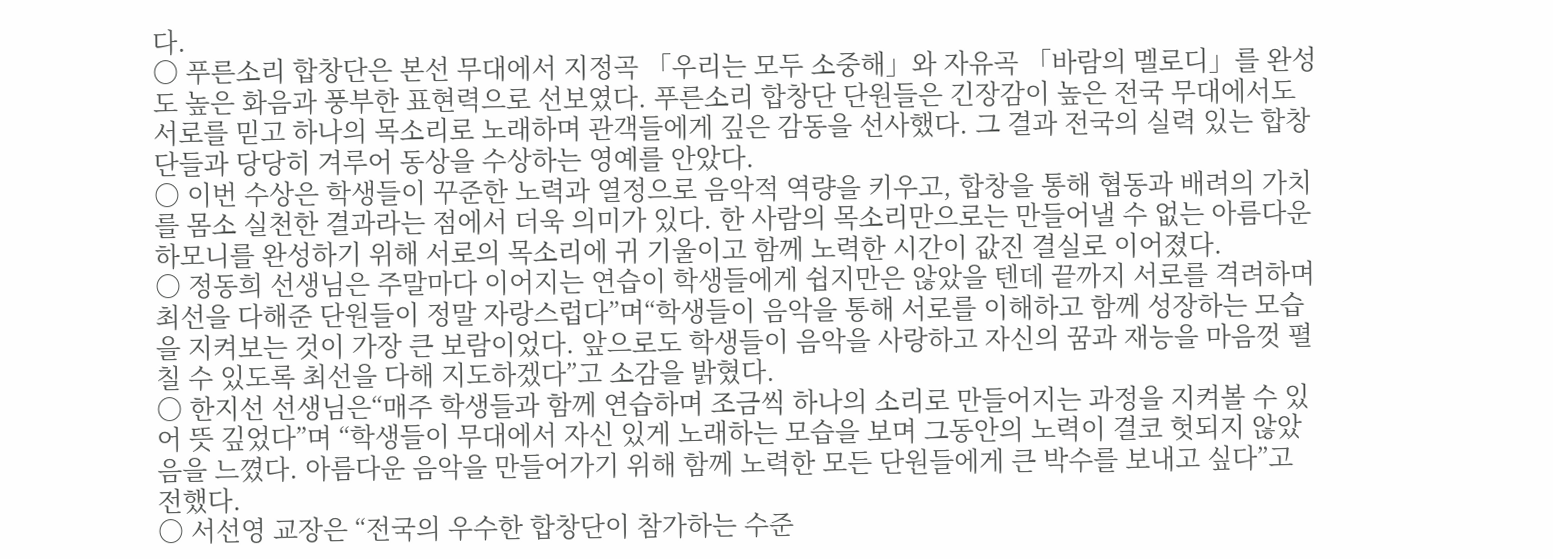다.
○ 푸른소리 합창단은 본선 무대에서 지정곡 「우리는 모두 소중해」와 자유곡 「바람의 멜로디」를 완성도 높은 화음과 풍부한 표현력으로 선보였다. 푸른소리 합창단 단원들은 긴장감이 높은 전국 무대에서도 서로를 믿고 하나의 목소리로 노래하며 관객들에게 깊은 감동을 선사했다. 그 결과 전국의 실력 있는 합창단들과 당당히 겨루어 동상을 수상하는 영예를 안았다.
○ 이번 수상은 학생들이 꾸준한 노력과 열정으로 음악적 역량을 키우고, 합창을 통해 협동과 배려의 가치를 몸소 실천한 결과라는 점에서 더욱 의미가 있다. 한 사람의 목소리만으로는 만들어낼 수 없는 아름다운 하모니를 완성하기 위해 서로의 목소리에 귀 기울이고 함께 노력한 시간이 값진 결실로 이어졌다.
○ 정동희 선생님은 주말마다 이어지는 연습이 학생들에게 쉽지만은 않았을 텐데 끝까지 서로를 격려하며 최선을 다해준 단원들이 정말 자랑스럽다”며“학생들이 음악을 통해 서로를 이해하고 함께 성장하는 모습을 지켜보는 것이 가장 큰 보람이었다. 앞으로도 학생들이 음악을 사랑하고 자신의 꿈과 재능을 마음껏 펼칠 수 있도록 최선을 다해 지도하겠다”고 소감을 밝혔다.
○ 한지선 선생님은“매주 학생들과 함께 연습하며 조금씩 하나의 소리로 만들어지는 과정을 지켜볼 수 있어 뜻 깊었다”며 “학생들이 무대에서 자신 있게 노래하는 모습을 보며 그동안의 노력이 결코 헛되지 않았음을 느꼈다. 아름다운 음악을 만들어가기 위해 함께 노력한 모든 단원들에게 큰 박수를 보내고 싶다”고 전했다.
○ 서선영 교장은 “전국의 우수한 합창단이 참가하는 수준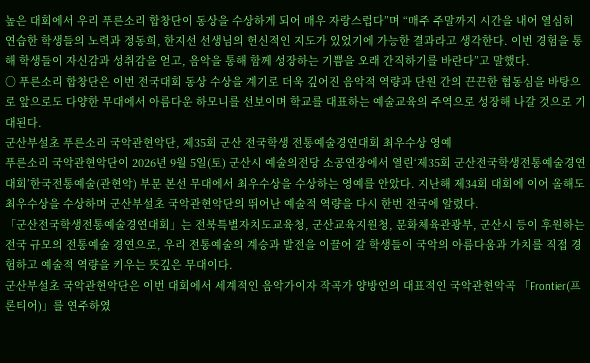높은 대회에서 우리 푸른소리 합창단이 동상을 수상하게 되어 매우 자랑스럽다”며 “매주 주말까지 시간을 내어 열심히 연습한 학생들의 노력과 정동희, 한지선 선생님의 헌신적인 지도가 있었기에 가능한 결과라고 생각한다. 이번 경험을 통해 학생들이 자신감과 성취감을 얻고, 음악을 통해 함께 성장하는 기쁨을 오래 간직하기를 바란다”고 말했다.
○ 푸른소리 합창단은 이번 전국대회 동상 수상을 계기로 더욱 깊어진 음악적 역량과 단원 간의 끈끈한 협동심을 바탕으로 앞으로도 다양한 무대에서 아름다운 하모니를 선보이며 학교를 대표하는 예술교육의 주역으로 성장해 나갈 것으로 기대된다.
군산부설초 푸른소리 국악관현악단, 제35회 군산 전국학생 전통예술경연대회 최우수상 영예
푸른소리 국악관현악단이 2026년 9월 5일(토) 군산시 예술의전당 소공연장에서 열린‘제35회 군산전국학생전통예술경연대회’한국전통예술(관현악) 부문 본선 무대에서 최우수상을 수상하는 영예를 안았다. 지난해 제34회 대회에 이어 올해도 최우수상을 수상하며 군산부설초 국악관현악단의 뛰어난 예술적 역량을 다시 한번 전국에 알렸다.
「군산전국학생전통예술경연대회」는 전북특별자치도교육청, 군산교육지원청, 문화체육관광부, 군산시 등이 후원하는 전국 규모의 전통예술 경연으로, 우리 전통예술의 계승과 발전을 이끌어 갈 학생들이 국악의 아름다움과 가치를 직접 경험하고 예술적 역량을 키우는 뜻깊은 무대이다.
군산부설초 국악관현악단은 이번 대회에서 세계적인 음악가이자 작곡가 양방언의 대표적인 국악관현악곡 「Frontier(프론티어)」를 연주하였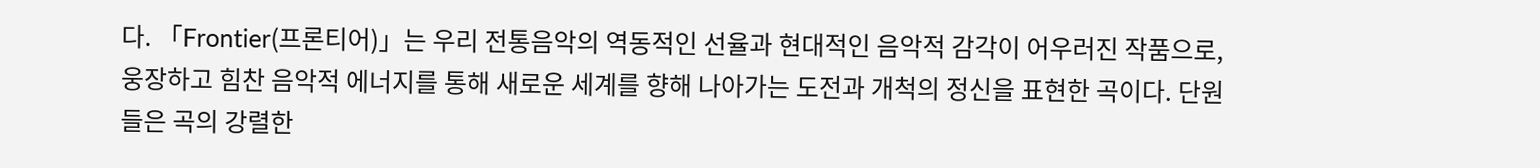다. 「Frontier(프론티어)」는 우리 전통음악의 역동적인 선율과 현대적인 음악적 감각이 어우러진 작품으로, 웅장하고 힘찬 음악적 에너지를 통해 새로운 세계를 향해 나아가는 도전과 개척의 정신을 표현한 곡이다. 단원들은 곡의 강렬한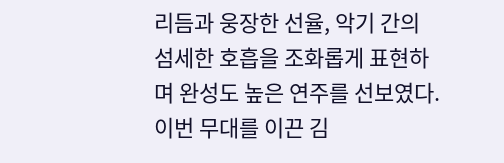리듬과 웅장한 선율, 악기 간의 섬세한 호흡을 조화롭게 표현하며 완성도 높은 연주를 선보였다.
이번 무대를 이끈 김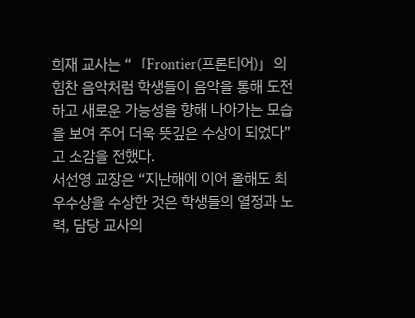희재 교사는 “「Frontier(프론티어)」의 힘찬 음악처럼 학생들이 음악을 통해 도전하고 새로운 가능성을 향해 나아가는 모습을 보여 주어 더욱 뜻깊은 수상이 되었다”고 소감을 전했다.
서선영 교장은 “지난해에 이어 올해도 최우수상을 수상한 것은 학생들의 열정과 노력, 담당 교사의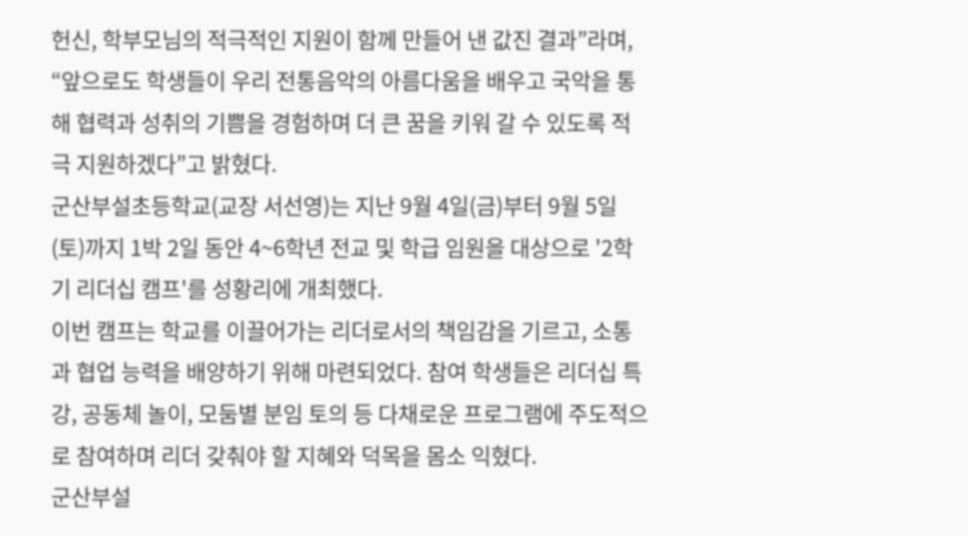헌신, 학부모님의 적극적인 지원이 함께 만들어 낸 값진 결과”라며, “앞으로도 학생들이 우리 전통음악의 아름다움을 배우고 국악을 통해 협력과 성취의 기쁨을 경험하며 더 큰 꿈을 키워 갈 수 있도록 적극 지원하겠다”고 밝혔다.
군산부설초등학교(교장 서선영)는 지난 9월 4일(금)부터 9월 5일(토)까지 1박 2일 동안 4~6학년 전교 및 학급 임원을 대상으로 '2학기 리더십 캠프'를 성황리에 개최했다.
이번 캠프는 학교를 이끌어가는 리더로서의 책임감을 기르고, 소통과 협업 능력을 배양하기 위해 마련되었다. 참여 학생들은 리더십 특강, 공동체 놀이, 모둠별 분임 토의 등 다채로운 프로그램에 주도적으로 참여하며 리더 갖춰야 할 지혜와 덕목을 몸소 익혔다.
군산부설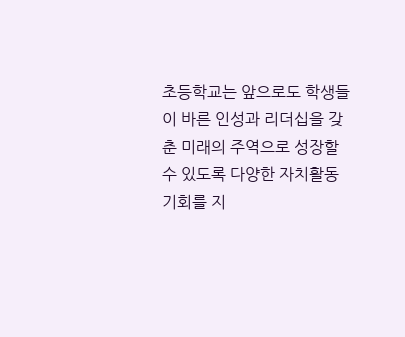초등학교는 앞으로도 학생들이 바른 인성과 리더십을 갖춘 미래의 주역으로 성장할 수 있도록 다양한 자치활동 기회를 지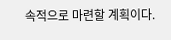속적으로 마련할 계획이다.